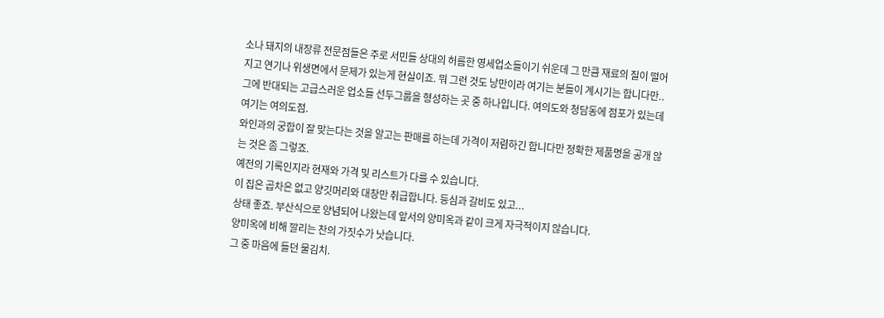소나 돼지의 내장류 전문점들은 주로 서민들 상대의 허름한 영세업소들이기 쉬운데 그 만큼 재료의 질이 떨어지고 연기나 위생면에서 문제가 있는게 현실이죠. 뭐 그런 것도 낭만이라 여기는 분들이 계시기는 합니다만..
그에 반대되는 고급스러운 업소들 선두그룹을 형성하는 곳 중 하나입니다. 여의도와 청담동에 점포가 있는데 여기는 여의도점.
와인과의 궁합이 잘 맞는다는 것을 알고는 판매를 하는데 가격이 저렴하긴 합니다만 정확한 제품명을 공개 않는 것은 좀 그렇죠.
예전의 기록인지라 현재와 가격 및 리스트가 다를 수 있습니다.
이 집은 곱차은 없고 양깃머리와 대창만 취급합니다. 등심과 갈비도 있고...
상태 좋죠. 부산식으로 양념되어 나왔는데 앞서의 양미옥과 같이 크게 자극적이지 않습니다.
양미옥에 비해 깔리는 찬의 가짓수가 낫습니다.
그 중 마음에 들던 물김치.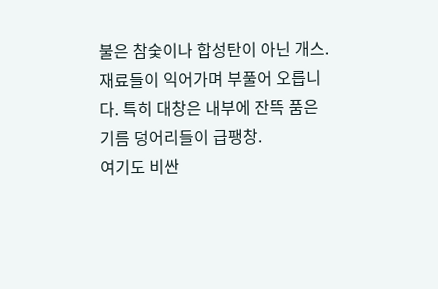불은 참숯이나 합성탄이 아닌 개스.
재료들이 익어가며 부풀어 오릅니다. 특히 대창은 내부에 잔뜩 품은 기름 덩어리들이 급팽창.
여기도 비싼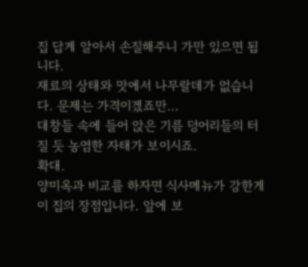집 답게 알아서 손질해주니 가만 있으면 됩니다.
재료의 상태와 맛에서 나무랄데가 없습니다. 문제는 가격이겠죠만...
대창들 속에 들어 앉은 기름 덩어리들의 터질 듯 농염한 자태가 보이시죠.
확대.
양미옥과 비교를 하자면 식사메뉴가 강한게 이 집의 장점입니다. 앞에 보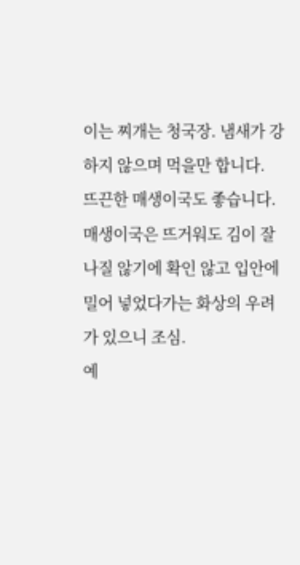이는 찌개는 청국장. 냄새가 강하지 않으며 먹을만 합니다.
뜨끈한 매생이국도 좋습니다. 매생이국은 뜨거워도 김이 잘 나질 않기에 확인 않고 입안에 밀어 넣었다가는 화상의 우려가 있으니 조심.
예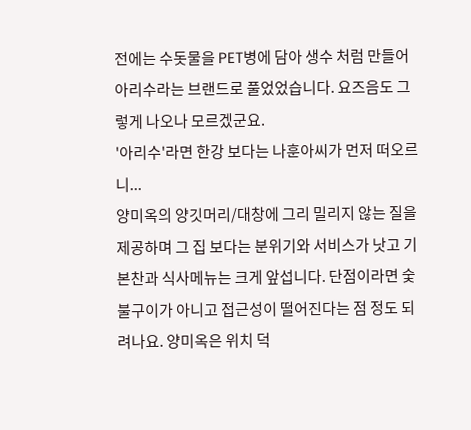전에는 수돗물을 PET병에 담아 생수 처럼 만들어 아리수라는 브랜드로 풀었었습니다. 요즈음도 그렇게 나오나 모르겠군요.
'아리수'라면 한강 보다는 나훈아씨가 먼저 떠오르니...
양미옥의 양깃머리/대창에 그리 밀리지 않는 질을 제공하며 그 집 보다는 분위기와 서비스가 낫고 기본찬과 식사메뉴는 크게 앞섭니다. 단점이라면 숯불구이가 아니고 접근성이 떨어진다는 점 정도 되려나요. 양미옥은 위치 덕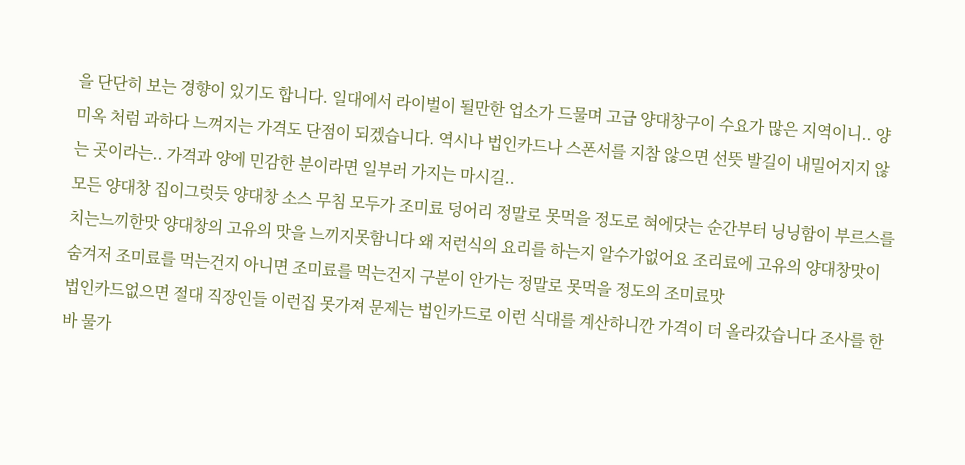을 단단히 보는 경향이 있기도 합니다. 일대에서 라이벌이 될만한 업소가 드물며 고급 양대창구이 수요가 많은 지역이니.. 양미옥 처럼 과하다 느껴지는 가격도 단점이 되겠습니다. 역시나 법인카드나 스폰서를 지참 않으면 선뜻 발길이 내밀어지지 않는 곳이라는.. 가격과 양에 민감한 분이라면 일부러 가지는 마시길..
모든 양대창 집이그럿듯 양대창 소스 무침 모두가 조미료 덩어리 정말로 못먹을 정도로 혀에닷는 순간부터 닝닝함이 부르스를 치는느끼한맛 양대창의 고유의 맛을 느끼지못함니다 왜 저런식의 요리를 하는지 알수가없어요 조리료에 고유의 양대창맛이 숨겨저 조미료를 먹는건지 아니면 조미료를 먹는건지 구분이 안가는 정말로 못먹을 정도의 조미료맛
법인카드없으면 절대 직장인들 이런집 못가져 문제는 법인카드로 이런 식대를 계산하니깐 가격이 더 올라갔습니다 조사를 한바 물가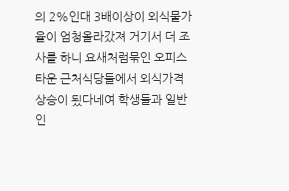의 2%인대 3배이상이 외식물가율이 엄청올라갔져 거기서 더 조사를 하니 요새처럼묶인 오피스타운 근처식당들에서 외식가격상승이 됬다네여 학생들과 일반인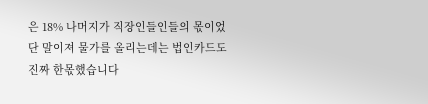은 18% 나머지가 직장인들인들의 몫이었단 말이져 물가를 올리는데는 법인카드도 진짜 한몫했습니다